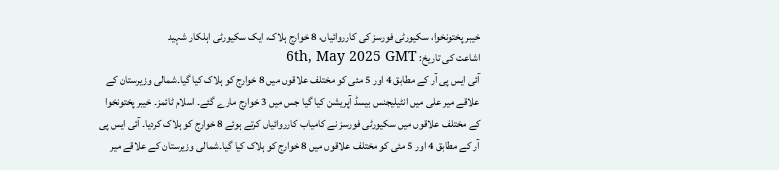خیبر پختونخوا، سکیورٹی فورسز کی کارروائیاں، 8 خوارج ہلاک، ایک سکیورٹی اہلکار شہید
اشاعت کی تاریخ: 6th, May 2025 GMT
آئی ایس پی آر کے مطابق 4 اور 5 مئی کو مختلف علاقوں میں 8 خوارج کو ہلاک کیا گیا۔شمالی وزیرستان کے علاقے میر علی میں انٹیلیجنس بیسڈ آپریشن کیا گیا جس میں 3 خوارج مارے گئے۔ اسلام ٹائمز۔ خیبر پختونخوا کے مختلف علاقوں میں سکیورٹی فورسز نے کامیاب کارروائیاں کرتے ہوئے 8 خوارج کو ہلاک کردیا۔ آئی ایس پی آر کے مطابق 4 اور 5 مئی کو مختلف علاقوں میں 8 خوارج کو ہلاک کیا گیا۔شمالی وزیرستان کے علاقے میر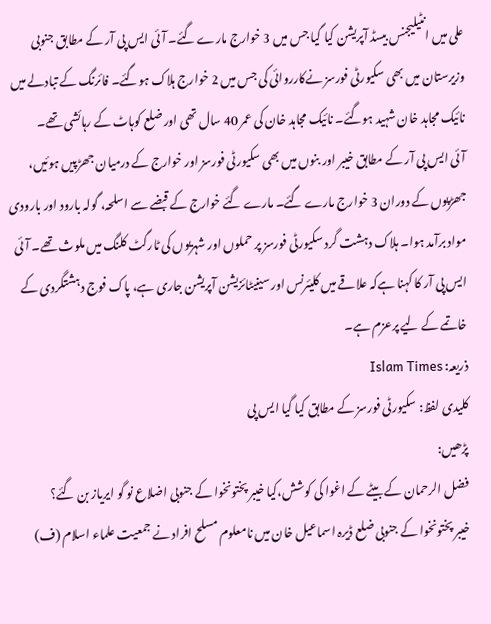علی میں انٹیلیجنس بیسڈ آپریشن کیا گیا جس میں 3 خوارج مارے گئے۔ آئی ایس پی آر کے مطابق جنوبی وزیرستان میں بھی سکیورٹی فورسز نےکارروائی کی جس میں 2 خوارج ہلاک ہوگئے۔ فائرنگ کے تبادلے میں نائیک مجاہد خان شہید ہوگئے۔ نائیک مجاہد خان کی عمر 40 سال تھی اور ضلع کوہاٹ کے رہائشی تھے۔
آئی ایس پی آر کے مطابق خیبر اور بنوں میں بھی سکیورٹی فورسز اور خوارج کے درمیان جھڑپیں ہوئیں، جھڑپوں کے دوران 3 خوارج مارے گئے۔ مارے گئے خوارج کے قبضے سے اسلحہ، گولہ بارود اور بارودی مواد برآمد ہوا۔ ہلاک دہشت گرد سکیورٹی فورسز پر حملوں اور شہریوں کی ٹارگٹ کلنگ میں ملوث تھے۔ آئی ایس پی آر کا کہنا ہےکہ علاقے میں کلیئرنس اور سینیٹائزیشن آپریشن جاری ہے، پاک فوج دہشتگردی کے خاتمے کے لیے پرعزم ہے۔
ذریعہ: Islam Times
کلیدی لفظ: سکیورٹی فورسز کے مطابق کیا گیا ایس پی
پڑھیں:
فضل الرحمان کے بیٹے کے اغوا کی کوشش،کیا خیبر پختونخوا کے جنوبی اضلاع نو گو ایریاز بن گئے؟
خیبر پختونخوا کے جنوبی ضلع ڈیرہ اسماعیل خان میں نامعلوم مسلح افراد نے جمعیت علماء اسلام (ف)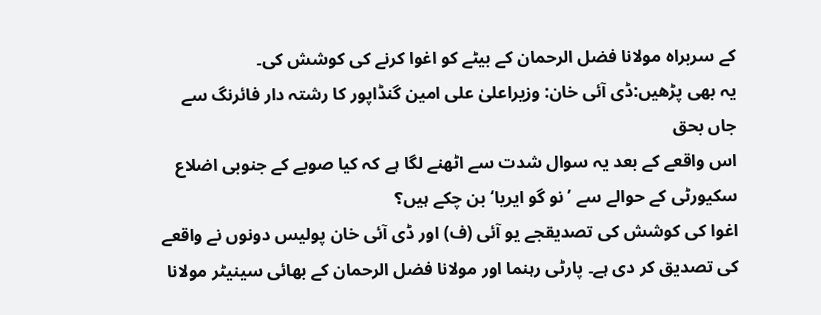کے سربراہ مولانا فضل الرحمان کے بیٹے کو اغوا کرنے کی کوشش کی۔
یہ بھی پڑھیں:ڈی آئی خان: وزیراعلیٰ علی امین گنڈاپور کا رشتہ دار فائرنگ سے جاں بحق
اس واقعے کے بعد یہ سوال شدت سے اٹھنے لگا ہے کہ کیا صوبے کے جنوبی اضلاع سکیورٹی کے حوالے سے ’نو گو ایریا‘ بن چکے ہیں؟
اغوا کی کوشش کی تصدیقجے یو آئی (ف) اور ڈی آئی خان پولیس دونوں نے واقعے کی تصدیق کر دی ہے۔ پارٹی رہنما اور مولانا فضل الرحمان کے بھائی سینیٹر مولانا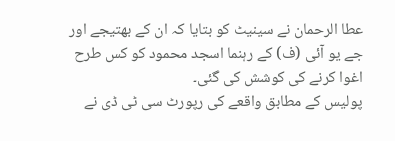عطا الرحمان نے سینیٹ کو بتایا کہ ان کے بھتیجے اور جے یو آئی (ف) کے رہنما اسجد محمود کو کس طرح اغوا کرنے کی کوشش کی گئی۔
پولیس کے مطابق واقعے کی رپورٹ سی ٹی ڈی نے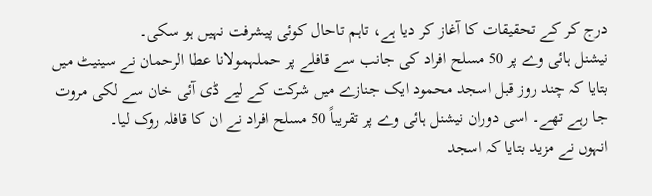درج کر کے تحقیقات کا آغاز کر دیا ہے، تاہم تاحال کوئی پیشرفت نہیں ہو سکی۔
نیشنل ہائی وے پر 50 مسلح افراد کی جانب سے قافلے پر حملہمولانا عطا الرحمان نے سینیٹ میں بتایا کہ چند روز قبل اسجد محمود ایک جنازے میں شرکت کے لیے ڈی آئی خان سے لکی مروت جا رہے تھے۔ اسی دوران نیشنل ہائی وے پر تقریباً 50 مسلح افراد نے ان کا قافلہ روک لیا۔
انہوں نے مزید بتایا کہ اسجد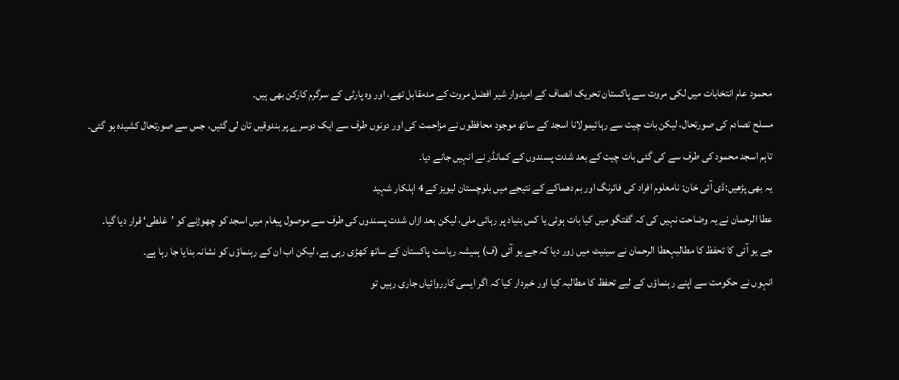محمود عام انتخابات میں لکی مروت سے پاکستان تحریک انصاف کے امیدوار شیر افضل مروت کے مدمقابل تھے، اور وہ پارٹی کے سرگرم کارکن بھی ہیں۔
مسلح تصادم کی صورتحال، لیکن بات چیت سے رہائیمولانا اسجد کے ساتھ موجود محافظوں نے مزاحمت کی اور دونوں طرف سے ایک دوسرے پر بندوقیں تان لی گئیں، جس سے صورتحال کشیدہ ہو گئی۔
تاہم اسجد محمود کی طرف سے کی گئی بات چیت کے بعد شدت پسندوں کے کمانڈر نے انہیں جانے دیا۔
یہ بھی پڑھیں:ڈی آئی خان: نامعلوم افراد کی فائرنگ اور بم دھماکے کے نتیجے میں بلوچستان لیویز کے 4 اہلکار شہید
عطا الرحمان نے یہ وضاحت نہیں کی کہ گفتگو میں کیا بات ہوئی یا کس بنیاد پر رہائی ملی، لیکن بعد ازاں شدت پسندوں کی طرف سے موصول پیغام میں اسجد کو چھوڑنے کو ’غلطی‘ قرار دیا گیا۔
جے یو آئی کا تحفظ کا مطالبہعطا الرحمان نے سینیٹ میں زور دیا کہ جے یو آئی (ف) ہمیشہ ریاست پاکستان کے ساتھ کھڑی رہی ہے، لیکن اب ان کے رہنماؤں کو نشانہ بنایا جا رہا ہے۔
انہوں نے حکومت سے اپنے رہنماؤں کے لیے تحفظ کا مطالبہ کیا اور خبردار کیا کہ اگر ایسی کارروائیاں جاری رہیں تو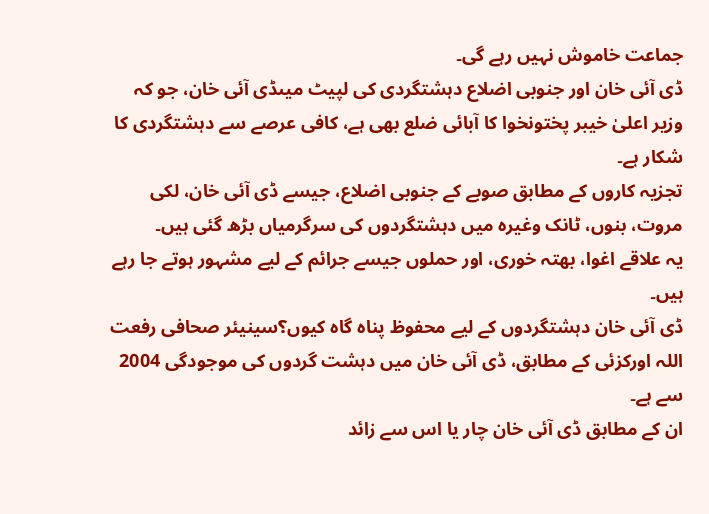جماعت خاموش نہیں رہے گی۔
ڈی آئی خان اور جنوبی اضلاع دہشتگردی کی لپیٹ میںڈی آئی خان، جو کہ وزیر اعلیٰ خیبر پختونخوا کا آبائی ضلع بھی ہے، کافی عرصے سے دہشتگردی کا شکار ہے۔
تجزیہ کاروں کے مطابق صوبے کے جنوبی اضلاع، جیسے ڈی آئی خان، لکی مروت، بنوں، ٹانک وغیرہ میں دہشتگردوں کی سرگرمیاں بڑھ گئی ہیں۔
یہ علاقے اغوا، بھتہ خوری، اور حملوں جیسے جرائم کے لیے مشہور ہوتے جا رہے ہیں۔
ڈی آئی خان دہشتگردوں کے لیے محفوظ پناہ گاہ کیوں؟سینیئر صحافی رفعت اللہ اورکزئی کے مطابق، ڈی آئی خان میں دہشت گردوں کی موجودگی 2004 سے ہے۔
ان کے مطابق ڈی آئی خان چار یا اس سے زائد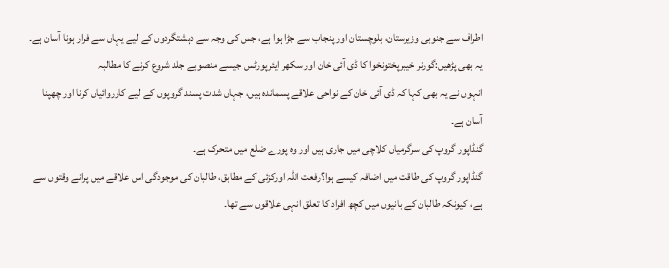اطراف سے جنوبی وزیرستان، بلوچستان اور پنجاب سے جڑا ہوا ہے، جس کی وجہ سے دہشتگردوں کے لیے یہاں سے فرار ہونا آسان ہے۔
یہ بھی پڑھیں:گورنر خیبرپختونخوا کا ڈی آئی خان اور سکھر ایئرپورٹس جیسے منصوبے جلد شروع کرنے کا مطالبہ
انہوں نے یہ بھی کہا کہ ڈی آئی خان کے نواحی علاقے پسماندہ ہیں، جہاں شدت پسند گروپوں کے لیے کارروائیاں کرنا اور چھپنا آسان ہے۔
گنڈاپور گروپ کی سرگرمیاں کلاچی میں جاری ہیں اور وہ پورے ضلع میں متحرک ہے۔
گنڈاپور گروپ کی طاقت میں اضافہ کیسے ہوا؟رفعت اللہ اورکزئی کے مطابق، طالبان کی موجودگی اس علاقے میں پرانے وقتوں سے ہے، کیونکہ طالبان کے بانیوں میں کچھ افراد کا تعلق انہی علاقوں سے تھا۔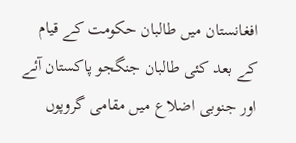افغانستان میں طالبان حکومت کے قیام کے بعد کئی طالبان جنگجو پاکستان آئے اور جنوبی اضلاع میں مقامی گروپوں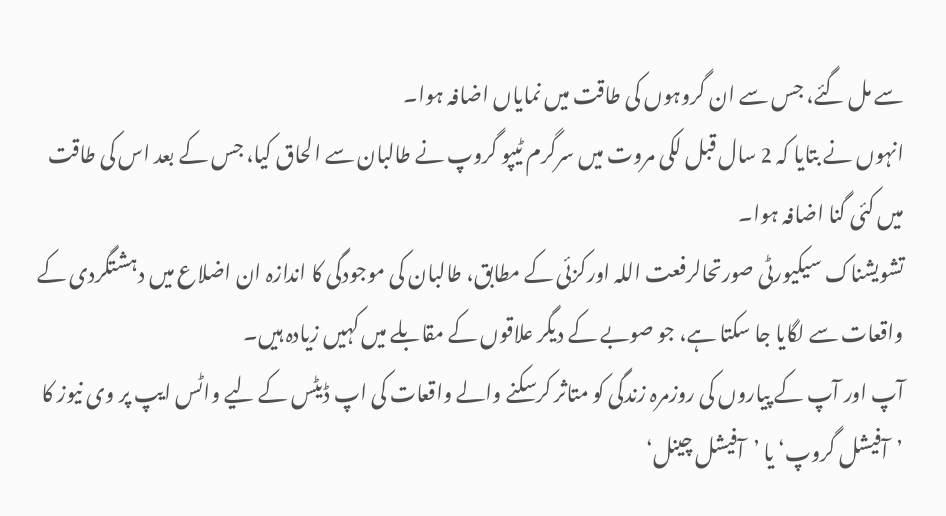سے مل گئے، جس سے ان گروہوں کی طاقت میں نمایاں اضافہ ہوا۔
انہوں نے بتایا کہ 2 سال قبل لکی مروت میں سرگرم ٹیپو گروپ نے طالبان سے الحاق کیا، جس کے بعد اس کی طاقت میں کئی گنا اضافہ ہوا۔
تشویشناک سیکیورٹی صورتحالرفعت اللہ اورکزئی کے مطابق، طالبان کی موجودگی کا اندازہ ان اضلاع میں دہشتگردی کے واقعات سے لگایا جا سکتا ہے، جو صوبے کے دیگر علاقوں کے مقابلے میں کہیں زیادہ ہیں۔
آپ اور آپ کے پیاروں کی روزمرہ زندگی کو متاثر کرسکنے والے واقعات کی اپ ڈیٹس کے لیے واٹس ایپ پر وی نیوز کا ’آفیشل گروپ‘ یا ’آفیشل چینل‘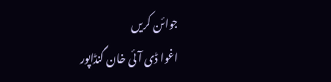جوائن کریں
اغوا ڈی آئی خان گنڈاپور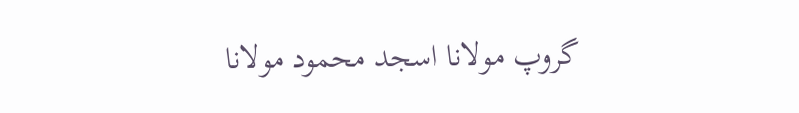گروپ مولانا اسجد محمود مولانا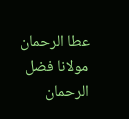عطا الرحمان مولانا فضل الرحمان